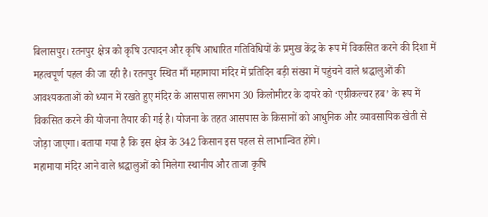बिलासपुर। रतनपुर क्षेत्र को कृषि उत्पादन और कृषि आधारित गतिविधियों के प्रमुख केंद्र के रूप में विकसित करने की दिशा में महत्वपूर्ण पहल की जा रही है। रतनपुर स्थित माँ महामाया मंदिर में प्रतिदिन बड़ी संख्या में पहुंचने वाले श्रद्धालुओं की आवश्यकताओं को ध्यान में रखते हुए मंदिर के आसपास लगभग 30 किलोमीटर के दायरे को ‘एग्रीकल्चर हब’ के रूप में विकसित करने की योजना तैयार की गई है। योजना के तहत आसपास के किसानों को आधुनिक और व्यावसायिक खेती से जोड़ा जाएगा। बताया गया है कि इस क्षेत्र के 342 किसान इस पहल से लाभान्वित होंगे।
महामाया मंदिर आने वाले श्रद्धालुओं को मिलेगा स्थानीय और ताजा कृषि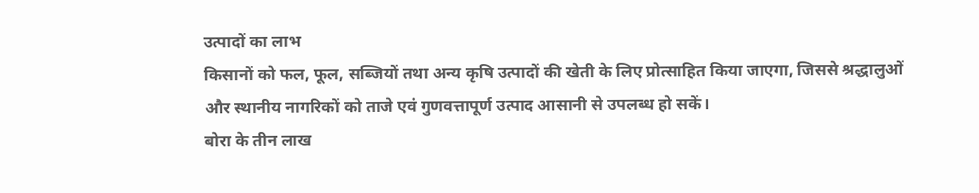उत्पादों का लाभ
किसानों को फल, फूल, सब्जियों तथा अन्य कृषि उत्पादों की खेती के लिए प्रोत्साहित किया जाएगा, जिससे श्रद्धालुओं और स्थानीय नागरिकों को ताजे एवं गुणवत्तापूर्ण उत्पाद आसानी से उपलब्ध हो सकें।
बोरा के तीन लाख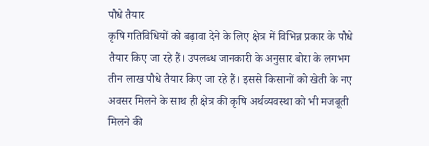पौधे तैयार
कृषि गतिविधियों को बढ़ावा देने के लिए क्षेत्र में विभिन्न प्रकार के पौधे तैयार किए जा रहे हैं। उपलब्ध जानकारी के अनुसार बोरा के लगभग तीन लाख पौधे तैयार किए जा रहे हैं। इससे किसानों को खेती के नए अवसर मिलने के साथ ही क्षेत्र की कृषि अर्थव्यवस्था को भी मजबूती मिलने की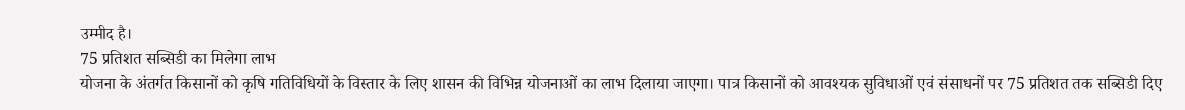उम्मीद है।
75 प्रतिशत सब्सिडी का मिलेगा लाभ
योजना के अंतर्गत किसानों को कृषि गतिविधियों के विस्तार के लिए शासन की विभिन्न योजनाओं का लाभ दिलाया जाएगा। पात्र किसानों को आवश्यक सुविधाओं एवं संसाधनों पर 75 प्रतिशत तक सब्सिडी दिए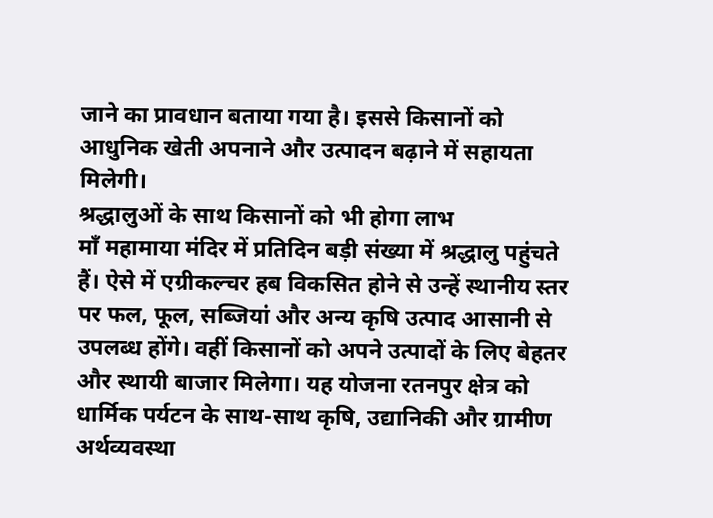जाने का प्रावधान बताया गया है। इससे किसानों को आधुनिक खेती अपनाने और उत्पादन बढ़ाने में सहायता मिलेगी।
श्रद्धालुओं के साथ किसानों को भी होगा लाभ
माँ महामाया मंदिर में प्रतिदिन बड़ी संख्या में श्रद्धालु पहुंचते हैं। ऐसे में एग्रीकल्चर हब विकसित होने से उन्हें स्थानीय स्तर पर फल, फूल, सब्जियां और अन्य कृषि उत्पाद आसानी से उपलब्ध होंगे। वहीं किसानों को अपने उत्पादों के लिए बेहतर और स्थायी बाजार मिलेगा। यह योजना रतनपुर क्षेत्र को धार्मिक पर्यटन के साथ-साथ कृषि, उद्यानिकी और ग्रामीण अर्थव्यवस्था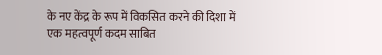के नए केंद्र के रूप में विकसित करने की दिशा में एक महत्वपूर्ण कदम साबित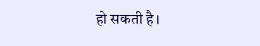हो सकती है।